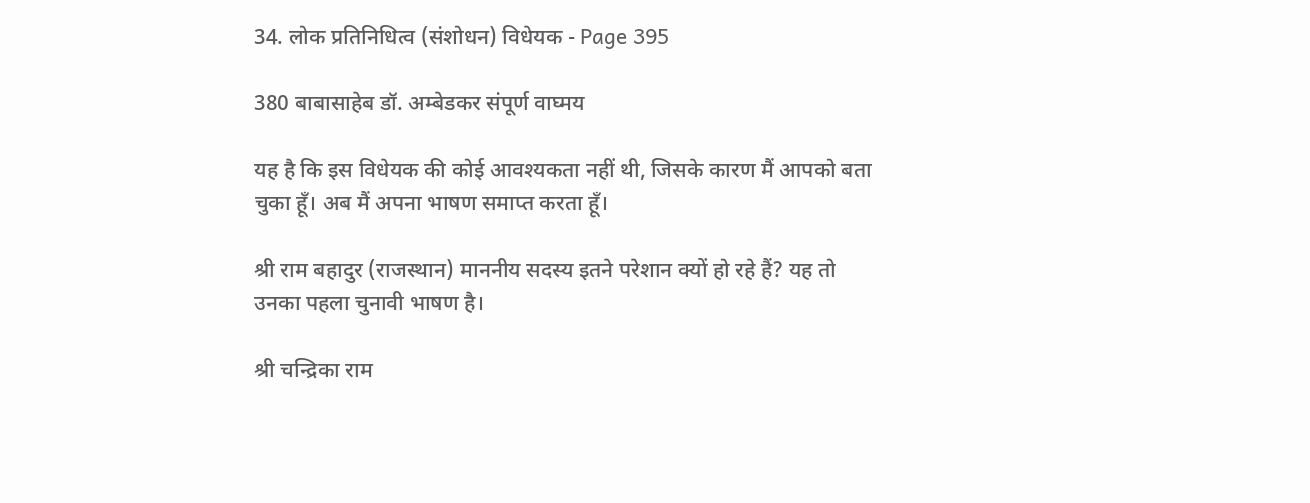34. लोक प्रतिनिधित्व (संशोधन) विधेयक - Page 395

380 बाबासाहेब डॉ. अम्बेडकर संपूर्ण वाघ्मय

यह है कि इस विधेयक की कोई आवश्यकता नहीं थी, जिसके कारण मैं आपको बता चुका हूँ। अब मैं अपना भाषण समाप्त करता हूँ।

श्री राम बहादुर (राजस्थान) माननीय सदस्य इतने परेशान क्यों हो रहे हैं? यह तो उनका पहला चुनावी भाषण है।

श्री चन्द्रिका राम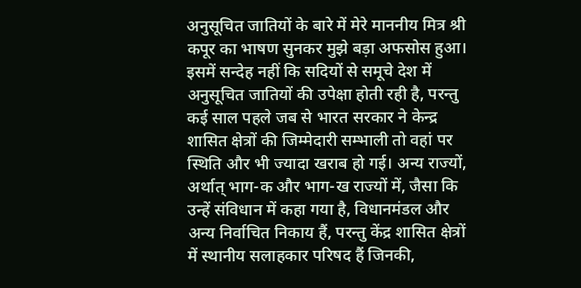अनुसूचित जातियों के बारे में मेरे माननीय मित्र श्री कपूर का भाषण सुनकर मुझे बड़ा अफसोस हुआ। इसमें सन्देह नहीं कि सदियों से समूचे देश में अनुसूचित जातियों की उपेक्षा होती रही है, परन्तु कई साल पहले जब से भारत सरकार ने केन्द्र शासित क्षेत्रों की जिम्मेदारी सम्भाली तो वहां पर स्थिति और भी ज्यादा खराब हो गई। अन्य राज्यों, अर्थात् भाग-क और भाग-ख राज्यों में, जैसा कि उन्हें संविधान में कहा गया है, विधानमंडल और अन्य निर्वाचित निकाय हैं, परन्तु केंद्र शासित क्षेत्रों में स्थानीय सलाहकार परिषद हैं जिनकी,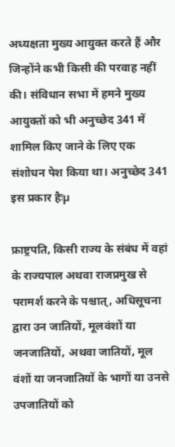अध्यक्षता मुख्य आयुक्त करते हैं और जिन्होंने कभी किसी की परवाह नहीं की। संविधान सभा में हमने मुख्य आयुक्तों को भी अनुच्छेद 341 में शामिल किए जाने के लिए एक संशोधन पेश किया था। अनुच्छेद 341 इस प्रकार हैःµ

फ्राष्ट्रपति, किसी राज्य के संबंध में वहां के राज्यपाल अथवा राजप्रमुख से परामर्श करने के पश्चात्, अधिसूचना द्वारा उन जातियों, मूलवंशों या जनजातियों, अथवा जातियों, मूल वंशों या जनजातियों के भागों या उनसे उपजातियों को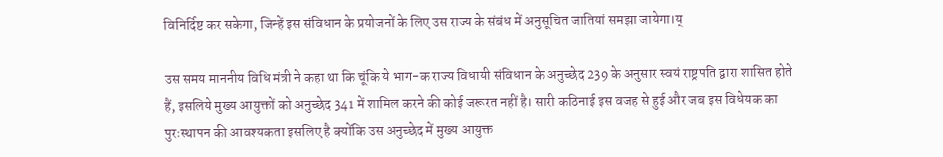विनिर्दिष्ट कर सकेगा, जिन्हें इस संविधान के प्रयोजनों के लिए उस राज्य के संबंध में अनुसूचित जातियां समझा जायेगा।य्

उस समय माननीय विधि मंत्री ने कहा था कि चूंकि ये भाग-क राज्य विधायी संविधान के अनुच्छेद 239 के अनुसार स्वयं राष्ट्रपति द्वारा शासित होते हैं, इसलिये मुख्य आयुक्तों को अनुच्छेद 341 में शामिल करने की कोई जरूरत नहीं है। सारी कठिनाई इस वजह से हुई और जब इस विधेयक का पुरःस्थापन की आवश्यकता इसलिए है क्योंकि उस अनुच्छेद में मुख्य आयुक्त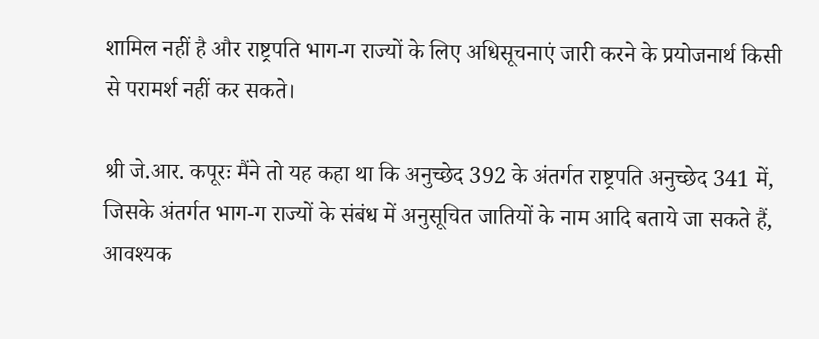शामिल नहीं है और राष्ट्रपति भाग-ग राज्यों के लिए अधिसूचनाएं जारी करने के प्रयोजनार्थ किसी से परामर्श नहीं कर सकते।

श्री जे.आर. कपूरः मैंने तो यह कहा था कि अनुच्छेद 392 के अंतर्गत राष्ट्रपति अनुच्छेद 341 में, जिसके अंतर्गत भाग-ग राज्यों के संबंध में अनुसूचित जातियों के नाम आदि बताये जा सकते हैं, आवश्यक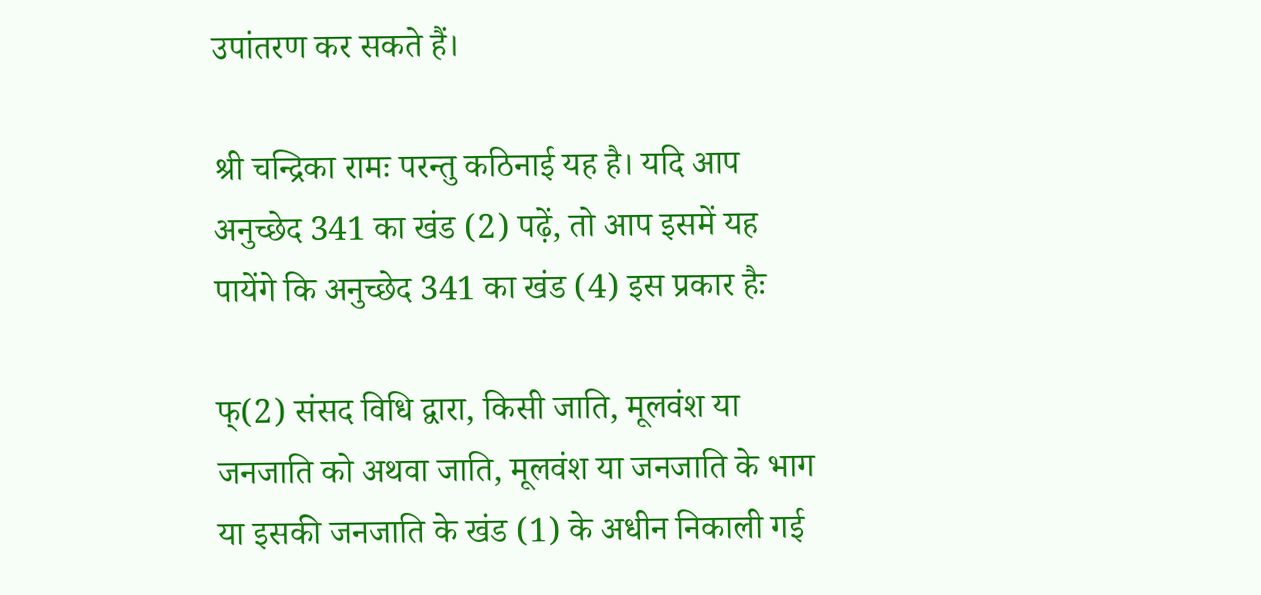उपांतरण कर सकते हैं।

श्री चन्द्रिका रामः परन्तु कठिनाई यह है। यदि आप अनुच्छेद 341 का खंड (2) पढ़ें, तो आप इसमें यह पायेंगे कि अनुच्छेद 341 का खंड (4) इस प्रकार हैः

फ्(2) संसद विधि द्वारा, किसी जाति, मूलवंश या जनजाति को अथवा जाति, मूलवंश या जनजाति के भाग या इसकी जनजाति के खंड (1) के अधीन निकाली गई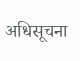अधिसूचना